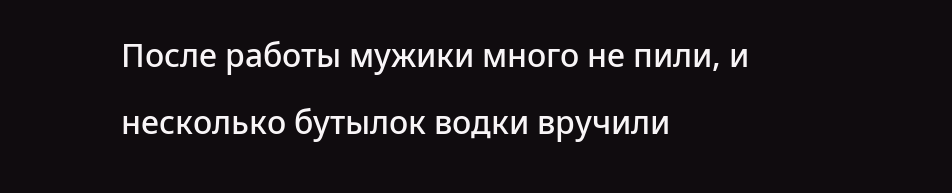После работы мужики много не пили, и несколько бутылок водки вручили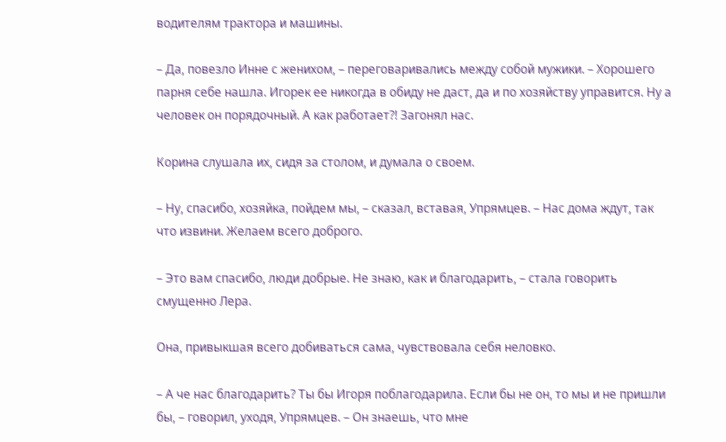водителям трактора и машины.

– Да, повезло Инне с женихом, – переговаривались между собой мужики. – Хорошего парня себе нашла. Игорек ее никогда в обиду не даст, да и по хозяйству управится. Ну а человек он порядочный. А как работает?! Загонял нас.

Корина слушала их, сидя за столом, и думала о своем.

– Ну, спасибо, хозяйка, пойдем мы, – сказал, вставая, Упрямцев. – Нас дома ждут, так что извини. Желаем всего доброго.

– Это вам спасибо, люди добрые. Не знаю, как и благодарить, – стала говорить смущенно Лера.

Она, привыкшая всего добиваться сама, чувствовала себя неловко.

– А че нас благодарить? Ты бы Игоря поблагодарила. Если бы не он, то мы и не пришли бы, – говорил, уходя, Упрямцев. – Он знаешь, что мне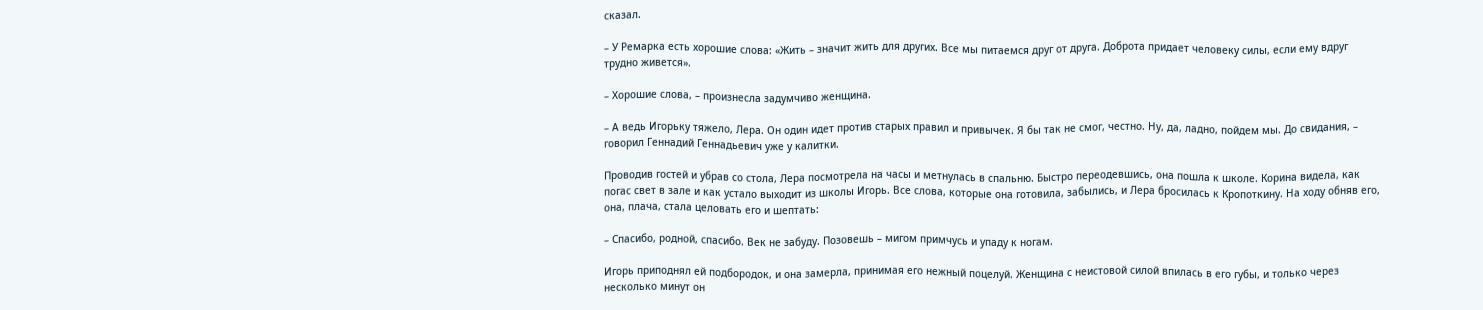сказал.

– У Ремарка есть хорошие слова: «Жить – значит жить для других. Все мы питаемся друг от друга. Доброта придает человеку силы, если ему вдруг трудно живется».

– Хорошие слова, – произнесла задумчиво женщина.

– А ведь Игорьку тяжело, Лера. Он один идет против старых правил и привычек. Я бы так не смог, честно. Ну, да, ладно, пойдем мы. До свидания, – говорил Геннадий Геннадьевич уже у калитки.

Проводив гостей и убрав со стола, Лера посмотрела на часы и метнулась в спальню. Быстро переодевшись, она пошла к школе. Корина видела, как погас свет в зале и как устало выходит из школы Игорь. Все слова, которые она готовила, забылись, и Лера бросилась к Кропоткину. На ходу обняв его, она, плача, стала целовать его и шептать:

– Спасибо, родной, спасибо. Век не забуду. Позовешь – мигом примчусь и упаду к ногам.

Игорь приподнял ей подбородок, и она замерла, принимая его нежный поцелуй. Женщина с неистовой силой впилась в его губы, и только через несколько минут он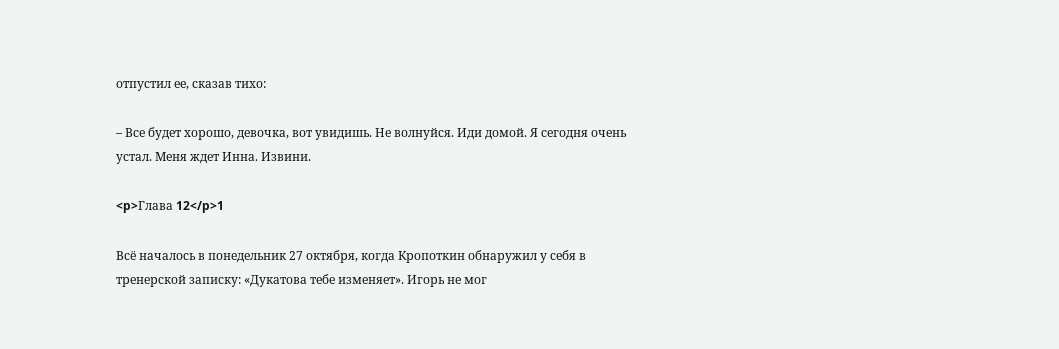отпустил ее, сказав тихо:

– Все будет хорошо, девочка, вот увидишь. Не волнуйся. Иди домой. Я сегодня очень устал. Меня ждет Инна. Извини.

<p>Глава 12</p>1

Всё началось в понедельник 27 октября, когда Кропоткин обнаружил у себя в тренерской записку: «Дукатова тебе изменяет». Игорь не мог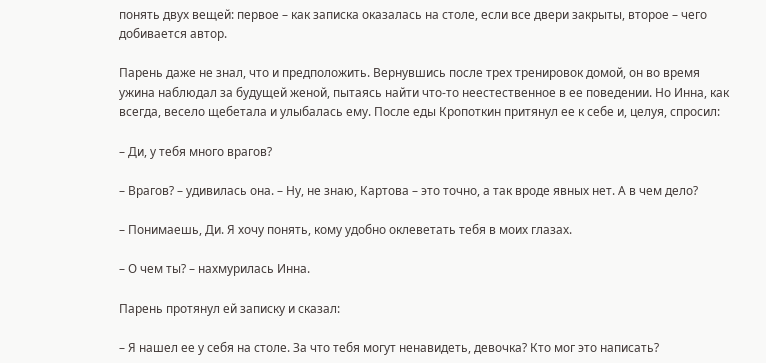понять двух вещей: первое – как записка оказалась на столе, если все двери закрыты, второе – чего добивается автор.

Парень даже не знал, что и предположить. Вернувшись после трех тренировок домой, он во время ужина наблюдал за будущей женой, пытаясь найти что-то неестественное в ее поведении. Но Инна, как всегда, весело щебетала и улыбалась ему. После еды Кропоткин притянул ее к себе и, целуя, спросил:

– Ди, у тебя много врагов?

– Врагов? – удивилась она. – Ну, не знаю, Картова – это точно, а так вроде явных нет. А в чем дело?

– Понимаешь, Ди. Я хочу понять, кому удобно оклеветать тебя в моих глазах.

– О чем ты? – нахмурилась Инна.

Парень протянул ей записку и сказал:

– Я нашел ее у себя на столе. За что тебя могут ненавидеть, девочка? Кто мог это написать?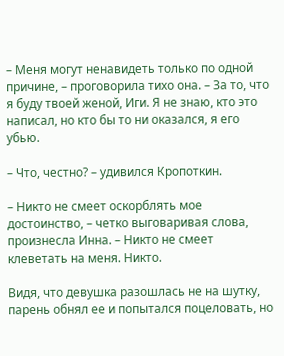– Меня могут ненавидеть только по одной причине, – проговорила тихо она. – За то, что я буду твоей женой, Иги. Я не знаю, кто это написал, но кто бы то ни оказался, я его убью.

– Что, честно? – удивился Кропоткин.

– Никто не смеет оскорблять мое достоинство, – четко выговаривая слова, произнесла Инна. – Никто не смеет клеветать на меня. Никто.

Видя, что девушка разошлась не на шутку, парень обнял ее и попытался поцеловать, но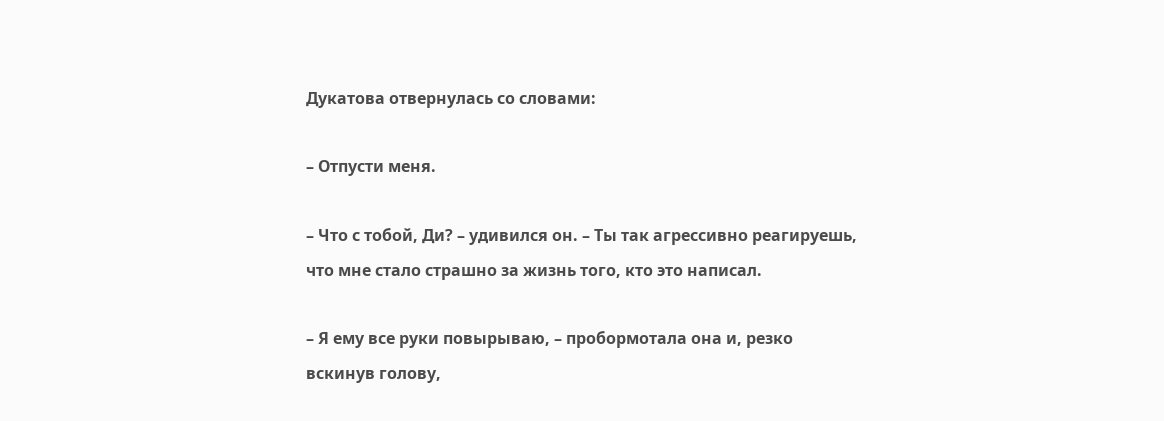Дукатова отвернулась со словами:

– Отпусти меня.

– Что с тобой, Ди? – удивился он. – Ты так агрессивно реагируешь, что мне стало страшно за жизнь того, кто это написал.

– Я ему все руки повырываю, – пробормотала она и, резко вскинув голову,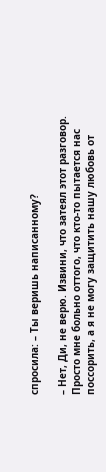спросила: – Ты веришь написанному?

– Нет, Ди, не верю. Извини, что затеял этот разговор. Просто мне больно оттого, что кто-то пытается нас поссорить, а я не могу защитить нашу любовь от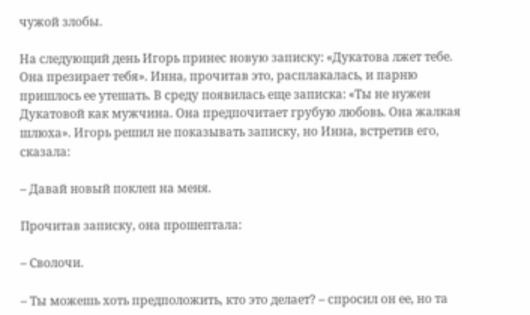чужой злобы.

На следующий день Игорь принес новую записку: «Дукатова лжет тебе. Она презирает тебя». Инна, прочитав это, расплакалась, и парню пришлось ее утешать. В среду появилась еще записка: «Ты не нужен Дукатовой как мужчина. Она предпочитает грубую любовь. Она жалкая шлюха». Игорь решил не показывать записку, но Инна, встретив его, сказала:

– Давай новый поклеп на меня.

Прочитав записку, она прошептала:

– Сволочи.

– Ты можешь хоть предположить, кто это делает? – спросил он ее, но та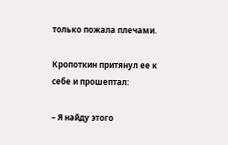только пожала плечами.

Кропоткин притянул ее к себе и прошептал:

– Я найду этого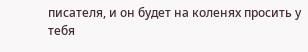писателя, и он будет на коленях просить у тебя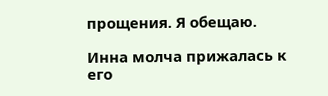прощения. Я обещаю.

Инна молча прижалась к его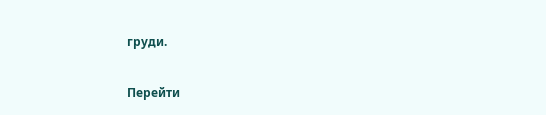груди.

Перейти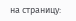на страницу: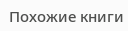Похожие книги